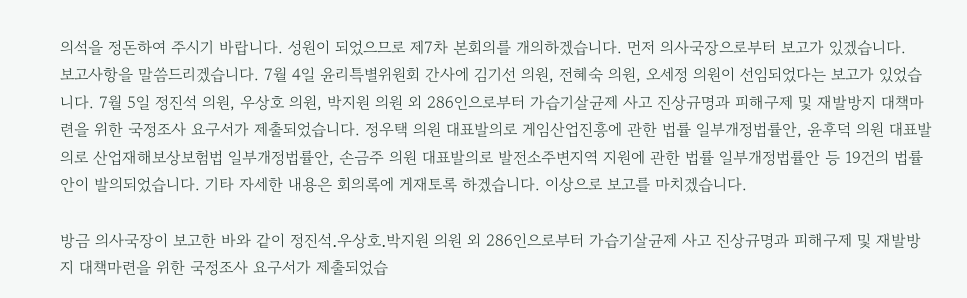의석을 정돈하여 주시기 바랍니다. 성원이 되었으므로 제7차 본회의를 개의하겠습니다. 먼저 의사국장으로부터 보고가 있겠습니다.
보고사항을 말씀드리겠습니다. 7월 4일 윤리특별위원회 간사에 김기선 의원, 전혜숙 의원, 오세정 의원이 선임되었다는 보고가 있었습니다. 7월 5일 정진석 의원, 우상호 의원, 박지원 의원 외 286인으로부터 가습기살균제 사고 진상규명과 피해구제 및 재발방지 대책마련을 위한 국정조사 요구서가 제출되었습니다. 정우택 의원 대표발의로 게임산업진흥에 관한 법률 일부개정법률안, 윤후덕 의원 대표발의로 산업재해보상보험법 일부개정법률안, 손금주 의원 대표발의로 발전소주변지역 지원에 관한 법률 일부개정법률안 등 19건의 법률안이 발의되었습니다. 기타 자세한 내용은 회의록에 게재토록 하겠습니다. 이상으로 보고를 마치겠습니다.

방금 의사국장이 보고한 바와 같이 정진석․우상호․박지원 의원 외 286인으로부터 가습기살균제 사고 진상규명과 피해구제 및 재발방지 대책마련을 위한 국정조사 요구서가 제출되었습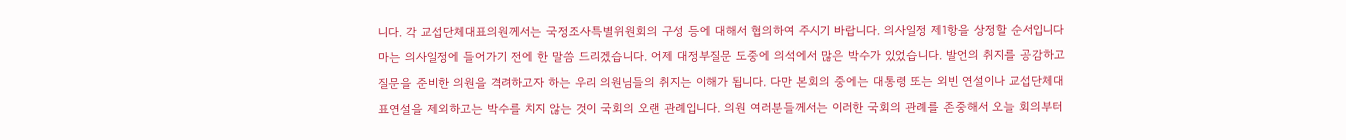니다. 각 교섭단체대표의원께서는 국정조사특별위원회의 구성 등에 대해서 협의하여 주시기 바랍니다. 의사일정 제1항을 상정할 순서입니다마는 의사일정에 들어가기 전에 한 말씀 드리겠습니다. 어제 대정부질문 도중에 의석에서 많은 박수가 있었습니다. 발언의 취지를 공감하고 질문을 준비한 의원을 격려하고자 하는 우리 의원님들의 취지는 이해가 됩니다. 다만 본회의 중에는 대통령 또는 외빈 연설이나 교섭단체대표연설을 제외하고는 박수를 치지 않는 것이 국회의 오랜 관례입니다. 의원 여러분들께서는 이러한 국회의 관례를 존중해서 오늘 회의부터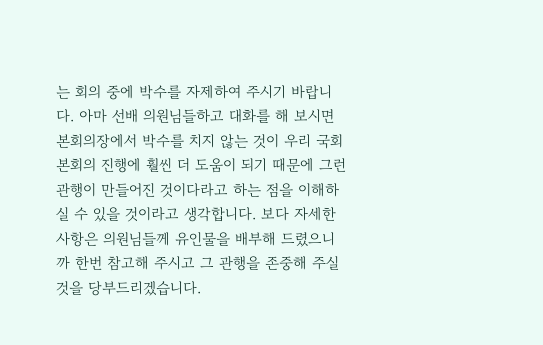는 회의 중에 박수를 자제하여 주시기 바랍니다. 아마 선배 의원님들하고 대화를 해 보시면 본회의장에서 박수를 치지 않는 것이 우리 국회 본회의 진행에 훨씬 더 도움이 되기 때문에 그런 관행이 만들어진 것이다라고 하는 점을 이해하실 수 있을 것이라고 생각합니다. 보다 자세한 사항은 의원님들께 유인물을 배부해 드렸으니까 한번 참고해 주시고 그 관행을 존중해 주실 것을 당부드리겠습니다.